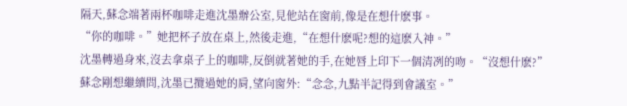隔天,蘇念端著兩杯咖啡走進沈墨辦公室,見他站在窗前,像是在想什麽事。
“你的咖啡。”她把杯子放在桌上,然後走進,“在想什麽呢?想的這麽入神。”
沈墨轉過身來,沒去拿桌子上的咖啡,反倒就著她的手,在她唇上印下一個清冽的吻。“沒想什麽?”
蘇念剛想繼續問,沈墨已攬過她的肩,望向窗外:“念念,九點半記得到會議室。”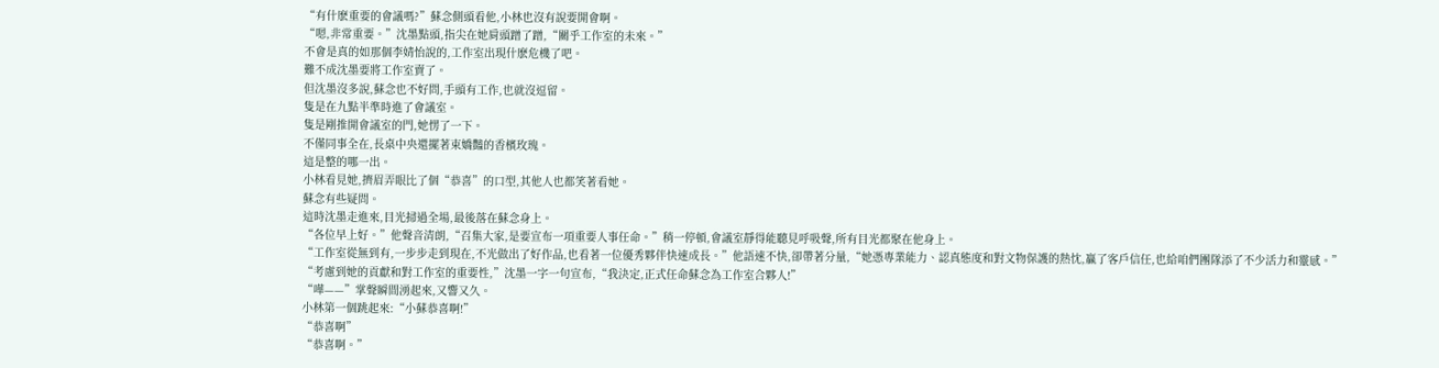“有什麽重要的會議嗎?”蘇念側頭看他,小林也沒有說要開會啊。
“嗯,非常重要。”沈墨點頭,指尖在她肩頭蹭了蹭,“關乎工作室的未來。”
不會是真的如那個李婧怡說的,工作室出現什麽危機了吧。
難不成沈墨要將工作室賣了。
但沈墨沒多說,蘇念也不好問,手頭有工作,也就沒逗留。
隻是在九點半準時進了會議室。
隻是剛推開會議室的門,她愣了一下。
不僅同事全在,長桌中央還擺著束嬌豔的香檳玫瑰。
這是整的哪一出。
小林看見她,擠眉弄眼比了個“恭喜”的口型,其他人也都笑著看她。
蘇念有些疑問。
這時沈墨走進來,目光掃過全場,最後落在蘇念身上。
“各位早上好。”他聲音清朗,“召集大家,是要宣布一項重要人事任命。”稍一停頓,會議室靜得能聽見呼吸聲,所有目光都聚在他身上。
“工作室從無到有,一步步走到現在,不光做出了好作品,也看著一位優秀夥伴快速成長。”他語速不快,卻帶著分量,“她憑專業能力、認真態度和對文物保護的熱忱,贏了客戶信任,也給咱們團隊添了不少活力和靈感。”
“考慮到她的貢獻和對工作室的重要性,”沈墨一字一句宣布,“我決定,正式任命蘇念為工作室合夥人!”
“嘩——”掌聲瞬間湧起來,又響又久。
小林第一個跳起來:“小蘇恭喜啊!”
“恭喜啊”
“恭喜啊。”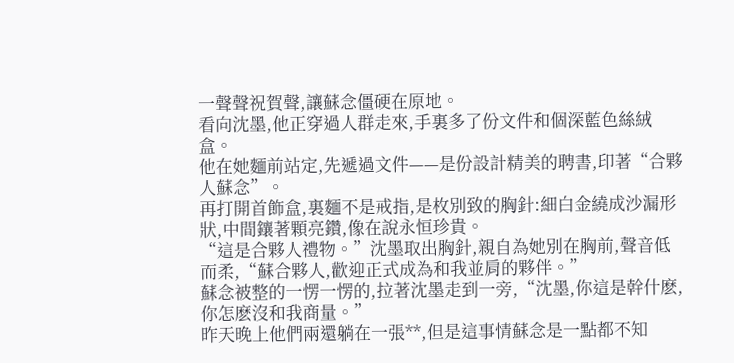一聲聲祝賀聲,讓蘇念僵硬在原地。
看向沈墨,他正穿過人群走來,手裏多了份文件和個深藍色絲絨盒。
他在她麵前站定,先遞過文件——是份設計精美的聘書,印著“合夥人蘇念”。
再打開首飾盒,裏麵不是戒指,是枚別致的胸針:細白金繞成沙漏形狀,中間鑲著顆亮鑽,像在說永恒珍貴。
“這是合夥人禮物。”沈墨取出胸針,親自為她別在胸前,聲音低而柔,“蘇合夥人,歡迎正式成為和我並肩的夥伴。”
蘇念被整的一愣一愣的,拉著沈墨走到一旁,“沈墨,你這是幹什麽,你怎麽沒和我商量。”
昨天晚上他們兩還躺在一張**,但是這事情蘇念是一點都不知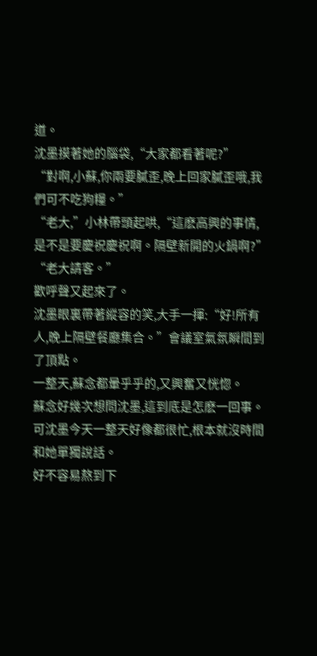道。
沈墨摸著她的腦袋,“大家都看著呢?”
“對啊,小蘇,你兩要膩歪,晚上回家膩歪哦,我們可不吃狗糧。”
“老大,”小林帶頭起哄,“這麽高興的事情,是不是要慶祝慶祝啊。隔壁新開的火鍋啊?”
“老大請客。”
歡呼聲又起來了。
沈墨眼裏帶著縱容的笑,大手一揮:“好!所有人,晚上隔壁餐廳集合。”會議室氣氛瞬間到了頂點。
一整天,蘇念都暈乎乎的,又興奮又恍惚。
蘇念好幾次想問沈墨,這到底是怎麽一回事。
可沈墨今天一整天好像都很忙,根本就沒時間和她單獨說話。
好不容易熬到下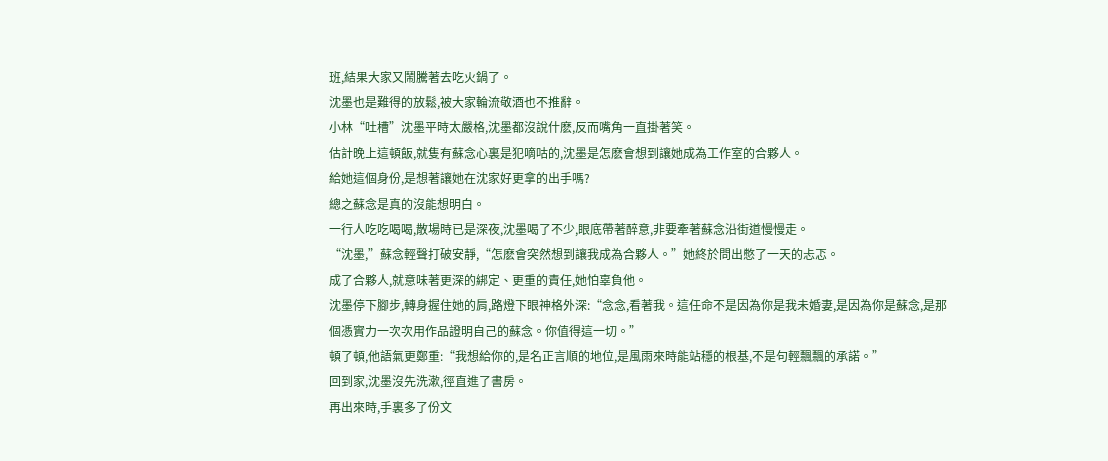班,結果大家又鬧騰著去吃火鍋了。
沈墨也是難得的放鬆,被大家輪流敬酒也不推辭。
小林“吐槽”沈墨平時太嚴格,沈墨都沒說什麽,反而嘴角一直掛著笑。
估計晚上這頓飯,就隻有蘇念心裏是犯嘀咕的,沈墨是怎麽會想到讓她成為工作室的合夥人。
給她這個身份,是想著讓她在沈家好更拿的出手嗎?
總之蘇念是真的沒能想明白。
一行人吃吃喝喝,散場時已是深夜,沈墨喝了不少,眼底帶著醉意,非要牽著蘇念沿街道慢慢走。
“沈墨,”蘇念輕聲打破安靜,“怎麽會突然想到讓我成為合夥人。”她終於問出憋了一天的忐忑。
成了合夥人,就意味著更深的綁定、更重的責任,她怕辜負他。
沈墨停下腳步,轉身握住她的肩,路燈下眼神格外深:“念念,看著我。這任命不是因為你是我未婚妻,是因為你是蘇念,是那個憑實力一次次用作品證明自己的蘇念。你值得這一切。”
頓了頓,他語氣更鄭重:“我想給你的,是名正言順的地位,是風雨來時能站穩的根基,不是句輕飄飄的承諾。”
回到家,沈墨沒先洗漱,徑直進了書房。
再出來時,手裏多了份文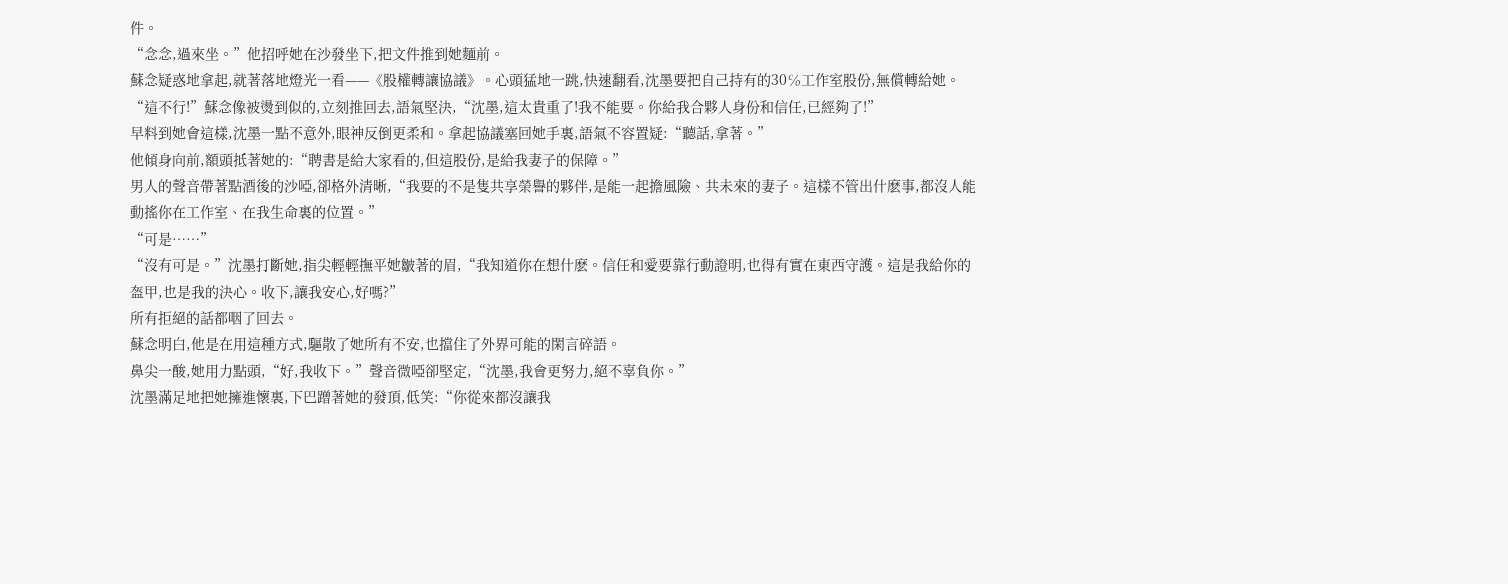件。
“念念,過來坐。”他招呼她在沙發坐下,把文件推到她麵前。
蘇念疑惑地拿起,就著落地燈光一看——《股權轉讓協議》。心頭猛地一跳,快速翻看,沈墨要把自己持有的30℅工作室股份,無償轉給她。
“這不行!”蘇念像被燙到似的,立刻推回去,語氣堅決,“沈墨,這太貴重了!我不能要。你給我合夥人身份和信任,已經夠了!”
早料到她會這樣,沈墨一點不意外,眼神反倒更柔和。拿起協議塞回她手裏,語氣不容置疑:“聽話,拿著。”
他傾身向前,額頭抵著她的:“聘書是給大家看的,但這股份,是給我妻子的保障。”
男人的聲音帶著點酒後的沙啞,卻格外清晰,“我要的不是隻共享榮譽的夥伴,是能一起擔風險、共未來的妻子。這樣不管出什麽事,都沒人能動搖你在工作室、在我生命裏的位置。”
“可是……”
“沒有可是。”沈墨打斷她,指尖輕輕撫平她皺著的眉,“我知道你在想什麽。信任和愛要靠行動證明,也得有實在東西守護。這是我給你的盔甲,也是我的決心。收下,讓我安心,好嗎?”
所有拒絕的話都咽了回去。
蘇念明白,他是在用這種方式,驅散了她所有不安,也擋住了外界可能的閑言碎語。
鼻尖一酸,她用力點頭,“好,我收下。”聲音微啞卻堅定,“沈墨,我會更努力,絕不辜負你。”
沈墨滿足地把她擁進懷裏,下巴蹭著她的發頂,低笑:“你從來都沒讓我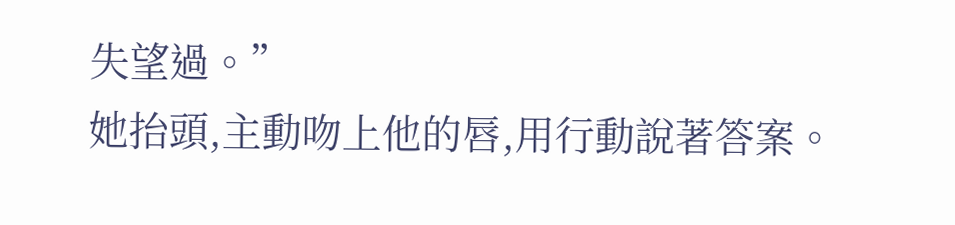失望過。”
她抬頭,主動吻上他的唇,用行動說著答案。